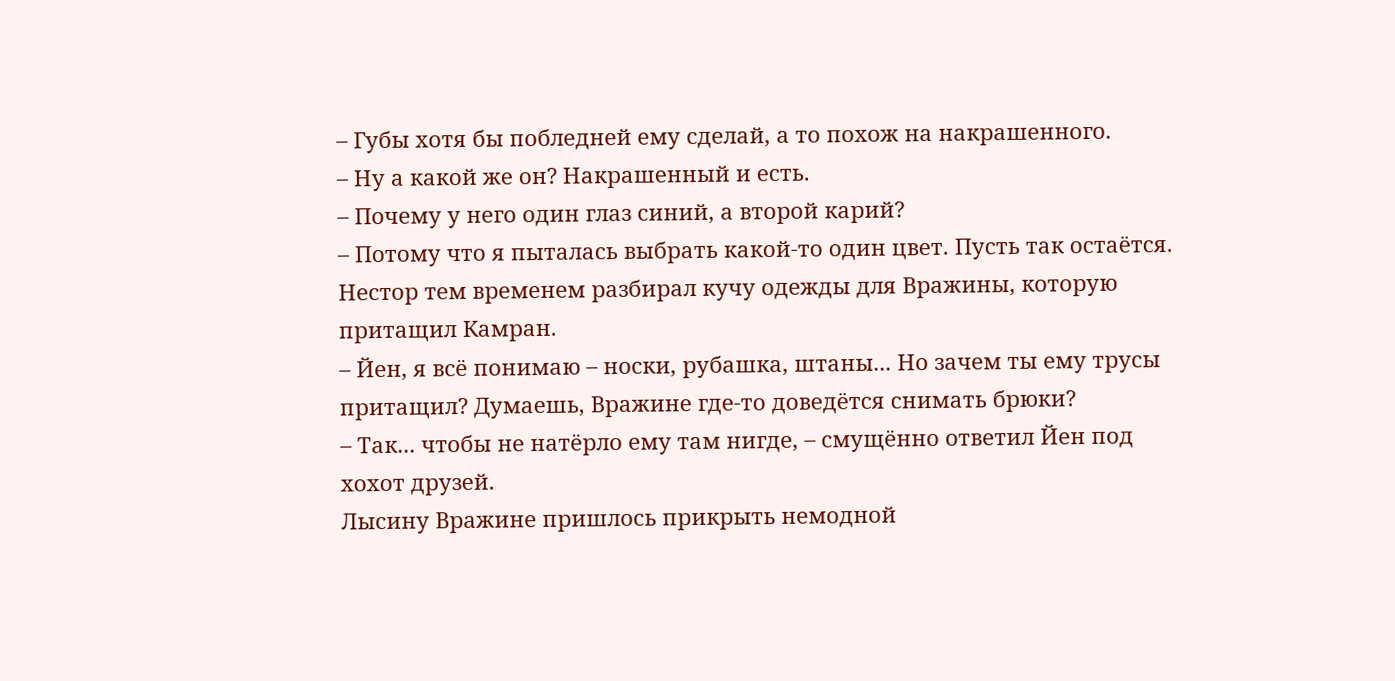– Губы хотя бы побледней ему сделай, а то похож на накрашенного.
– Ну а какой же он? Накрашенный и есть.
– Почему у него один глаз синий, а второй карий?
– Потому что я пыталась выбрать какой-то один цвет. Пусть так остаётся.
Нестор тем временем разбирал кучу одежды для Вражины, которую притащил Камран.
– Йен, я всё понимаю – носки, рубашка, штаны... Но зачем ты ему трусы притащил? Думаешь, Вражине где-то доведётся снимать брюки?
– Так... чтобы не натёрло ему там нигде, – смущённо ответил Йен под хохот друзей.
Лысину Вражине пришлось прикрыть немодной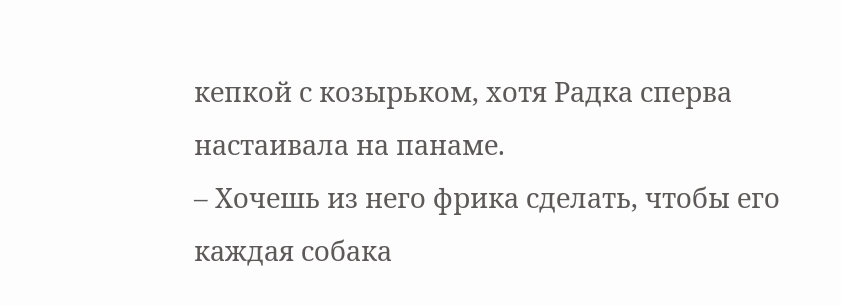кепкой с козырьком, хотя Радка сперва настаивала на панаме.
– Хочешь из него фрика сделать, чтобы его каждая собака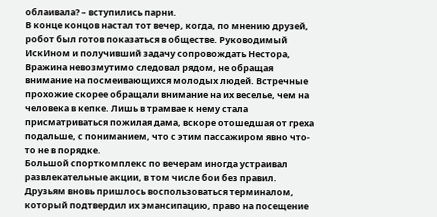облаивала? – вступились парни.
В конце концов настал тот вечер, когда, по мнению друзей, робот был готов показаться в обществе. Руководимый ИскИном и получивший задачу сопровождать Нестора, Вражина невозмутимо следовал рядом, не обращая внимание на посмеивающихся молодых людей. Встречные прохожие скорее обращали внимание на их веселье, чем на человека в кепке. Лишь в трамвае к нему стала присматриваться пожилая дама, вскоре отошедшая от греха подальше, с пониманием, что с этим пассажиром явно что-то не в порядке.
Большой спорткомплекс по вечерам иногда устраивал развлекательные акции, в том числе бои без правил. Друзьям вновь пришлось воспользоваться терминалом, который подтвердил их эмансипацию, право на посещение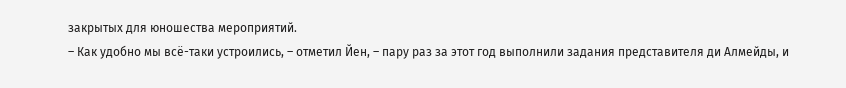закрытых для юношества мероприятий.
– Как удобно мы всё-таки устроились, – отметил Йен, – пару раз за этот год выполнили задания представителя ди Алмейды, и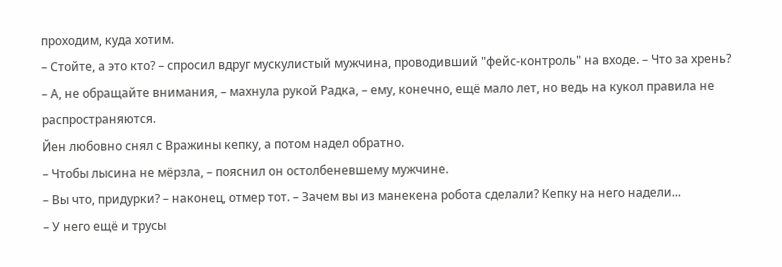проходим, куда хотим.
– Стойте, а это кто? – спросил вдруг мускулистый мужчина, проводивший "фейс-контроль" на входе. – Что за хрень?
– А, не обращайте внимания, – махнула рукой Радка, – ему, конечно, ещё мало лет, но ведь на кукол правила не распространяются.
Йен любовно снял с Вражины кепку, а потом надел обратно.
– Чтобы лысина не мёрзла, – пояснил он остолбеневшему мужчине.
– Вы что, придурки? – наконец, отмер тот. – Зачем вы из манекена робота сделали? Кепку на него надели...
– У него ещё и трусы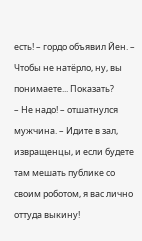есть! – гордо объявил Йен. – Чтобы не натёрло, ну, вы понимаете... Показать?
– Не надо! – отшатнулся мужчина. – Идите в зал, извращенцы, и если будете там мешать публике со своим роботом, я вас лично оттуда выкину!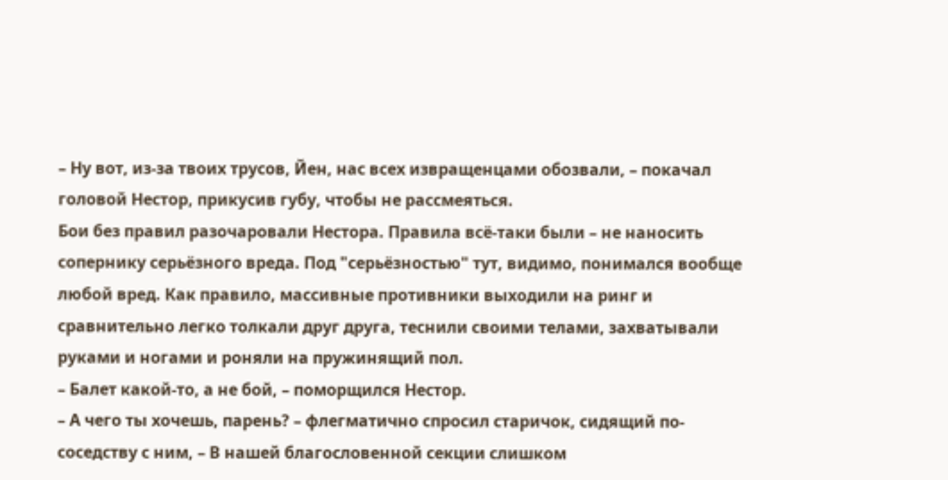– Ну вот, из-за твоих трусов, Йен, нас всех извращенцами обозвали, – покачал головой Нестор, прикусив губу, чтобы не рассмеяться.
Бои без правил разочаровали Нестора. Правила всё-таки были – не наносить сопернику серьёзного вреда. Под "серьёзностью" тут, видимо, понимался вообще любой вред. Как правило, массивные противники выходили на ринг и сравнительно легко толкали друг друга, теснили своими телами, захватывали руками и ногами и роняли на пружинящий пол.
– Балет какой-то, а не бой, – поморщился Нестор.
– А чего ты хочешь, парень? – флегматично спросил старичок, сидящий по-соседству с ним, – В нашей благословенной секции слишком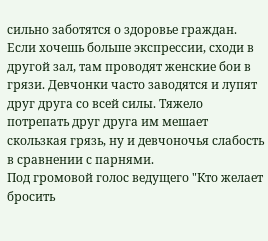сильно заботятся о здоровье граждан. Если хочешь больше экспрессии, сходи в другой зал, там проводят женские бои в грязи. Девчонки часто заводятся и лупят друг друга со всей силы. Тяжело потрепать друг друга им мешает скользкая грязь, ну и девчоночья слабость в сравнении с парнями.
Под громовой голос ведущего "Кто желает бросить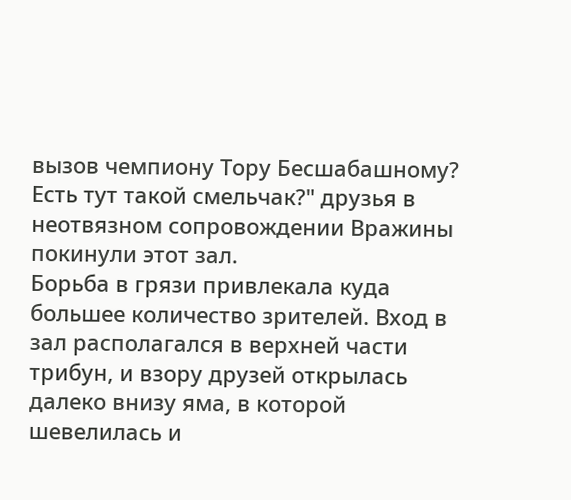вызов чемпиону Тору Бесшабашному? Есть тут такой смельчак?" друзья в неотвязном сопровождении Вражины покинули этот зал.
Борьба в грязи привлекала куда большее количество зрителей. Вход в зал располагался в верхней части трибун, и взору друзей открылась далеко внизу яма, в которой шевелилась и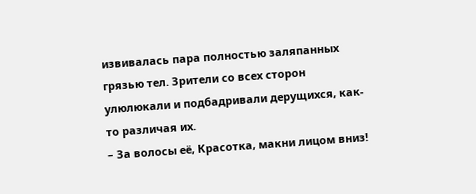извивалась пара полностью заляпанных грязью тел. Зрители со всех сторон улюлюкали и подбадривали дерущихся, как-то различая их.
– За волосы её, Красотка, макни лицом вниз!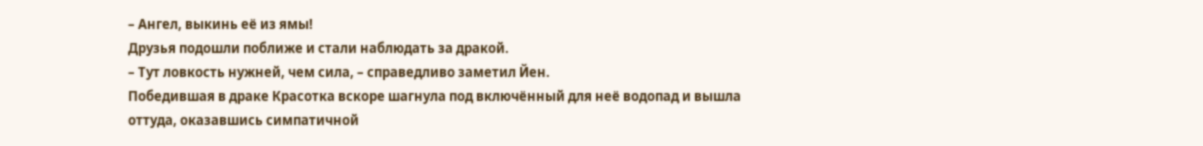– Ангел, выкинь её из ямы!
Друзья подошли поближе и стали наблюдать за дракой.
– Тут ловкость нужней, чем сила, – справедливо заметил Йен.
Победившая в драке Красотка вскоре шагнула под включённый для неё водопад и вышла оттуда, оказавшись симпатичной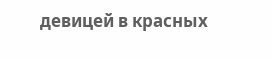девицей в красных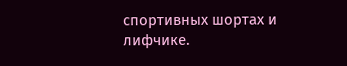спортивных шортах и лифчике.